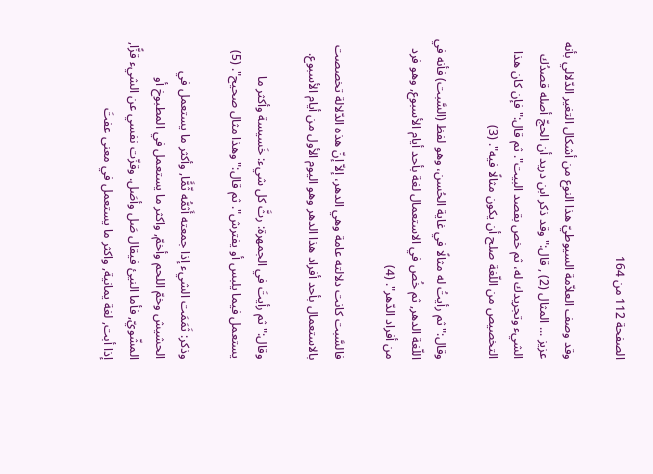الصفحة 112 من 164

وقد وصف العلاّمة السيوطيّ هذا النوع من أشكال التغير الدّلالي بأنه عزيز ... المثال (2) , قال:"وقد ذكر ابن دريد أن الحجّ أصله قصدُك الشيء وتجريدك له، ثم خص بقصد البيت". ثم قال:"فإن كان هذا التخصيص من اللّغة صلح أن يكون مثالًا فيه". (3)

وقال:"ثم رأيتُ له مثالًا في غاية الحُسن، وهو لفظ (السَّبت) فأنه في اللّغة الدهر, ثم خُص في الاستعمال لغة بأحد أيام الأسبوع, وهو فرد من أفراد الدّهر". (4)

فالسَّبت كانت دلالته عامة وهي الدهر، إلاّ إنّ هذه الدّلالة تخصصت بالاستعمال بأحد أفراد هذا الدهر وهو اليوم الأول من أيام الأسبوع.

وقال:"ثم رأيتَ في الجمهرة: رثَّ كل شيء: خَسيسة وأكثر ما يستعمل فيما يلبس أو يفترش". ثم قال:"وهذا مثال صحيح". (5)

وذكر: ثَمَمَت الشيء إذا جمعته أَثمُّه ثّمًَّا, وأكثر ما يستعمل في الحشيش وخمّ اللحم وأخمّ, واكثر ما يستعمل في المطبوخ أو المشّويّ, فأما النيئ فيقال صَل وأصَل. وقزّت نفسي عن الشيء قزًّا, إذا أبت, لغة يمانية, واكثر ما يستعمل في معنى عفتَ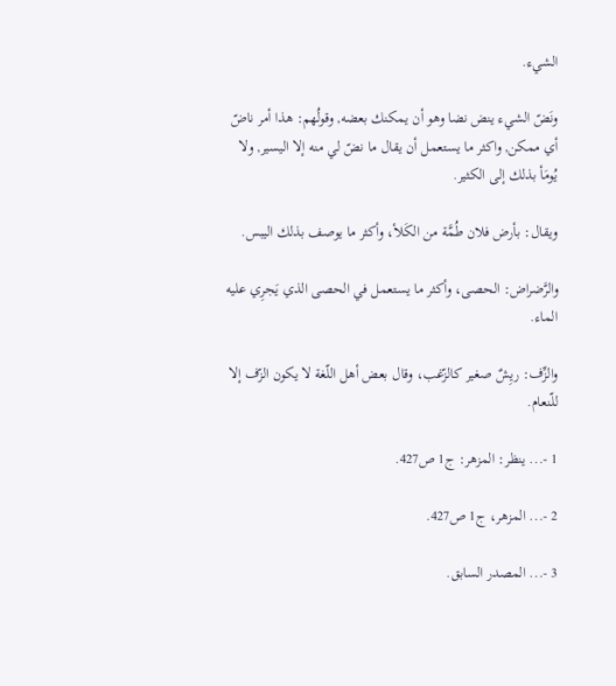الشيء.

ونَضّ الشيء ينض نضا وهو أن يمكنك بعضه, وقولُهم: هذا أمر ناضّ أي ممكن, واكثر ما يستعمل أن يقال ما نضّ لي منه إلا اليسير, ولا يُومَأ بذلك إلى الكثير.

ويقال: بأرض فلان طُمَّة من الكَلأ، وأكثر ما يوصف بذلك اليبس.

والرَّضراض: الحصى، وأكثر ما يستعمل في الحصى الذي يَجرِي عليه الماء.

والزِّف: ريِشٌ صغير كالزّغب، وقال بعض أهل اللّغة لا يكون الزّف إلا للّنعام.

1 -... ينظر: المزهر: ج1 ص427.

2 -... المزهر، ج1 ص427.

3 -... المصدر السابق.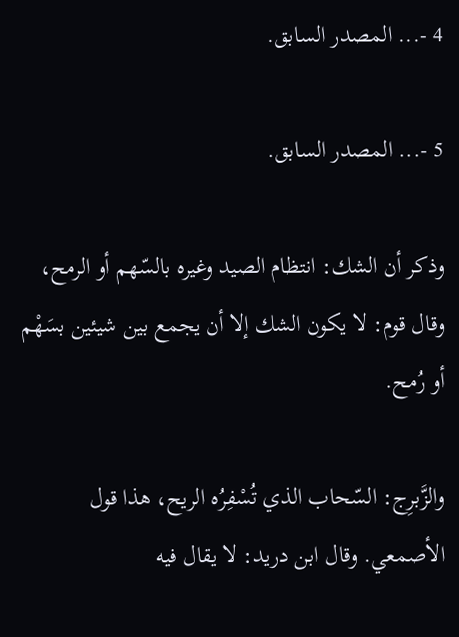4 -... المصدر السابق.

5 -... المصدر السابق.

وذكر أن الشك: انتظام الصيد وغيره بالسّهم أو الرمح، وقال قوم: لا يكون الشك إلا أن يجمع بين شيئين بسَهْم أو رُمح.

والزَّبرِج: السّحاب الذي تُسْفِرُه الريح، هذا قول الأصمعي. وقال ابن دريد: لا يقال فيه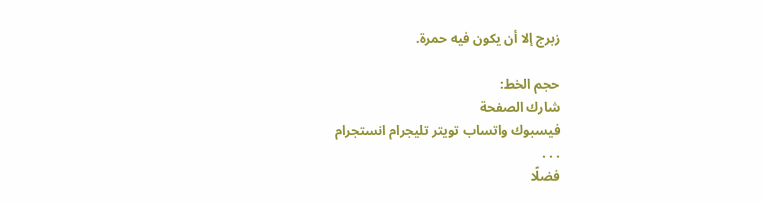زبرج إلا أن يكون فيه حمرة.

حجم الخط:
شارك الصفحة
فيسبوك واتساب تويتر تليجرام انستجرام
. . .
فضلًا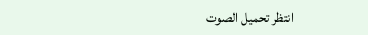انتظر تحميل الصوت